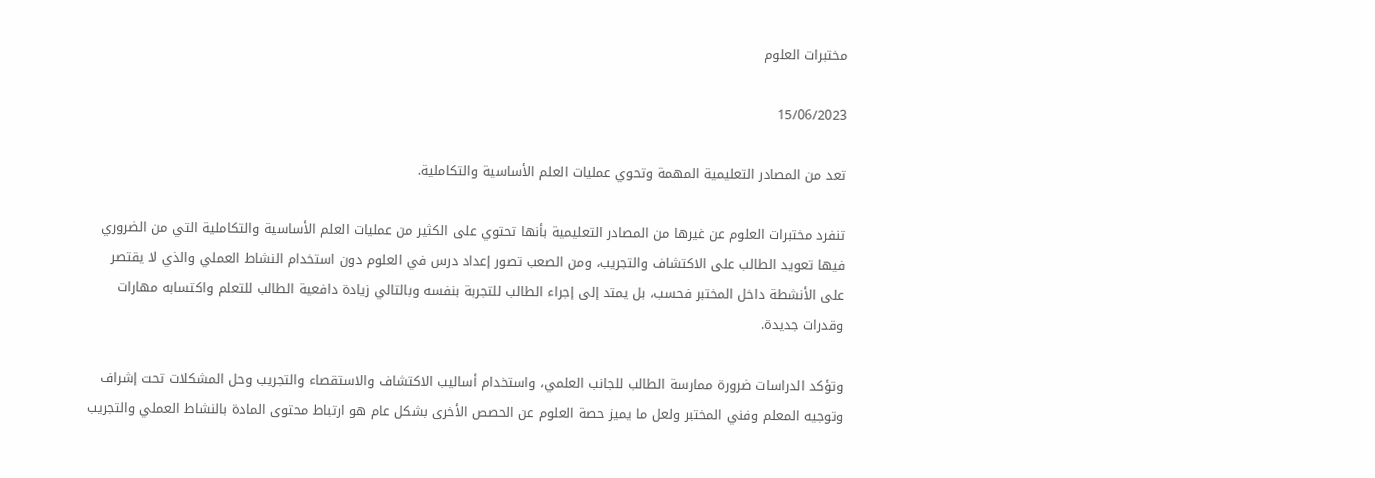مختبرات العلوم

15/06/2023

تعد من المصادر التعليمية المهمة وتحوي عمليات العلم الأساسية والتكاملية.

تنفرد مختبرات العلوم عن غيرها من المصادر التعليمية بأنها تحتوي على الكثير من عمليات العلم الأساسية والتكاملية التي من الضروري فيها تعويد الطالب على الاكتشاف والتجريب، ومن الصعب تصور إعداد درس في العلوم دون استخدام النشاط العملي والذي لا يقتصر على الأنشطة داخل المختبر فحسب، بل يمتد إلى إجراء الطالب للتجربة بنفسه وبالتالي زيادة دافعية الطالب للتعلم واكتسابه مهارات وقدرات جديدة.

وتؤكد الدراسات ضرورة ممارسة الطالب للجانب العلمي، واستخدام أساليب الاكتشاف والاستقصاء والتجريب وحل المشكلات تحت إشراف وتوجيه المعلم وفني المختبر ولعل ما يميز حصة العلوم عن الحصص الأخرى بشكل عام هو ارتباط محتوى المادة بالنشاط العملي والتجريب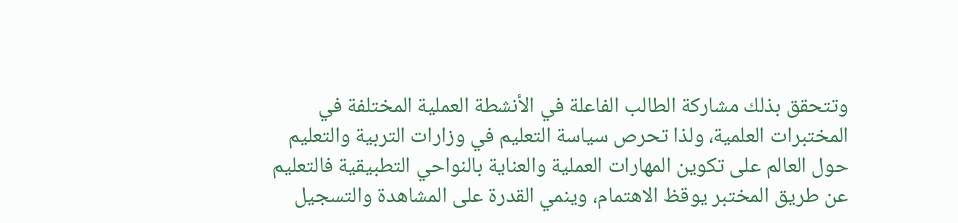وتتحقق بذلك مشاركة الطالب الفاعلة في الأنشطة العملية المختلفة في المختبرات العلمية، ولذا تحرص سياسة التعليم في وزارات التربية والتعليم حول العالم على تكوين المهارات العملية والعناية بالنواحي التطبيقية فالتعليم عن طريق المختبر يوقظ الاهتمام، وينمي القدرة على المشاهدة والتسجيل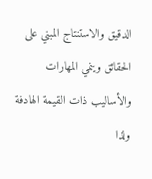الدقيق والاستنتاج المبني على الحقائق وينمي المهارات والأساليب ذات القيمة الهادفة ولذا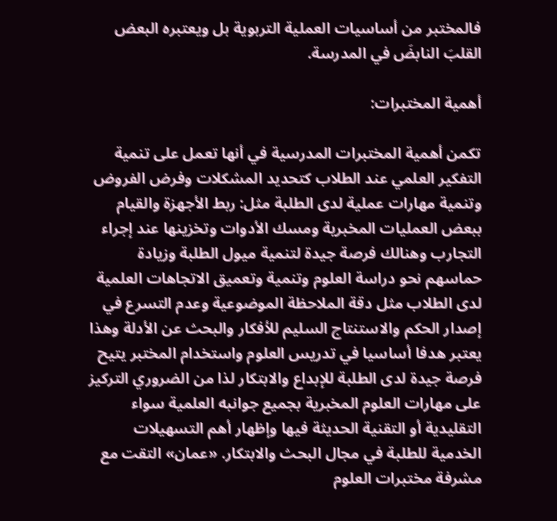فالمختبر من أساسيات العملية التربوية بل ويعتبره البعض القلبَ النابضَ في المدرسة.

أهمية المختبرات:

تكمن أهمية المختبرات المدرسية في أنها تعمل على تنمية التفكير العلمي عند الطلاب كتحديد المشكلات وفرض الفروض وتنمية مهارات عملية لدى الطلبة مثل: ربط الأجهزة والقيام ببعض العمليات المخبرية ومسك الأدوات وتخزينها عند إجراء التجارب وهنالك فرصة جيدة لتنمية ميول الطلبة وزيادة حماسهم نحو دراسة العلوم وتنمية وتعميق الاتجاهات العلمية لدى الطلاب مثل دقة الملاحظة الموضوعية وعدم التسرع في إصدار الحكم والاستنتاج السليم للأفكار والبحث عن الأدلة وهذا يعتبر هدفا أساسيا في تدريس العلوم واستخدام المختبر يتيح فرصة جيدة لدى الطلبة للإبداع والابتكار لذا من الضروري التركيز على مهارات العلوم المخبرية بجميع جوانبه العلمية سواء التقليدية أو التقنية الحديثة فيها وإظهار أهم التسهيلات الخدمية للطلبة في مجال البحث والابتكار. «عمان» التقت مع مشرفة مختبرات العلوم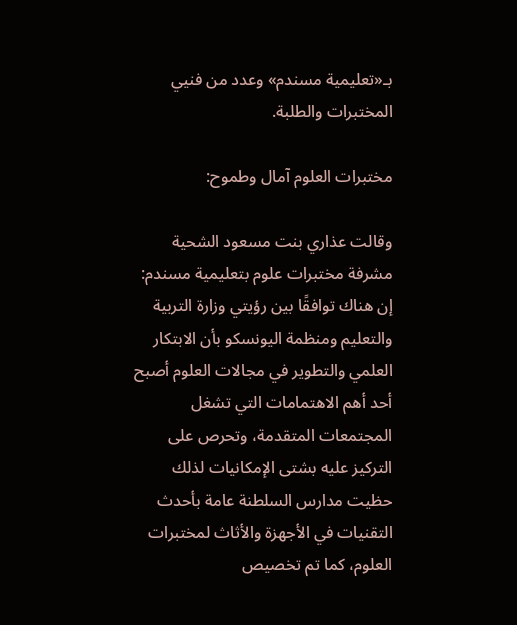بـ«تعليمية مسندم» وعدد من فنيي المختبرات والطلبة.

مختبرات العلوم آمال وطموح:

وقالت عذاري بنت مسعود الشحية مشرفة مختبرات علوم بتعليمية مسندم: إن هناك توافقًا بين رؤيتي وزارة التربية والتعليم ومنظمة اليونسكو بأن الابتكار العلمي والتطوير في مجالات العلوم أصبح أحد أهم الاهتمامات التي تشغل المجتمعات المتقدمة، وتحرص على التركيز عليه بشتى الإمكانيات لذلك حظيت مدارس السلطنة عامة بأحدث التقنيات في الأجهزة والأثاث لمختبرات العلوم، كما تم تخصيص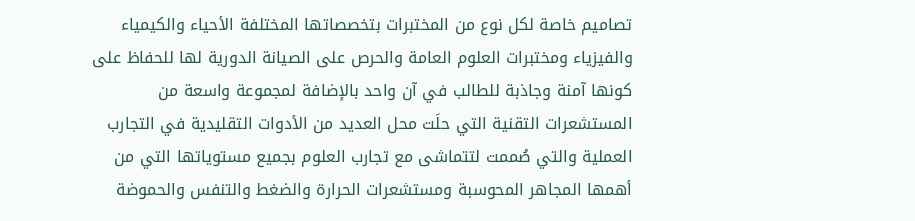تصاميم خاصة لكل نوع من المختبرات بتخصصاتها المختلفة الأحياء والكيمياء والفيزياء ومختبرات العلوم العامة والحرص على الصيانة الدورية لها للحفاظ على كونها آمنة وجاذبة للطالب في آن واحد بالإضافة لمجموعة واسعة من المستشعرات التقنية التي حلَت محل العديد من الأدوات التقليدية في التجارب العملية والتي صُممت لتتماشى مع تجارب العلوم بجميع مستوياتها التي من أهمها المجاهر المحوسبة ومستشعرات الحرارة والضغط والتنفس والحموضة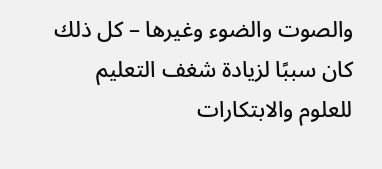والصوت والضوء وغيرها – كل ذلك كان سببًا لزيادة شغف التعليم للعلوم والابتكارات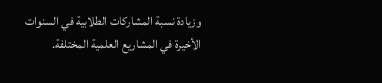وزيادة نسبة المشاركات الطلابية في السنوات الأخيرة في المشاريع العلمية المختلفة.